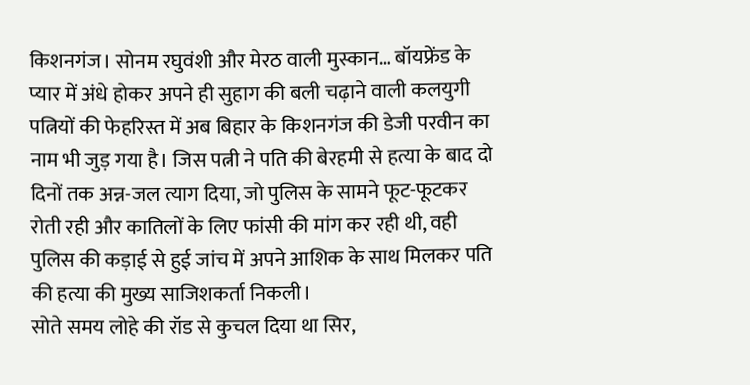किशनगंज। सोनम रघुवंशी और मेरठ वाली मुस्कान… बॉयफ्रेंड के प्यार में अंधे होकर अपने ही सुहाग की बली चढ़ाने वाली कलयुगी पत्नियों की फेहरिस्त में अब बिहार के किशनगंज की डेजी परवीन का नाम भी जुड़ गया है। जिस पत्नी ने पति की बेरहमी से हत्या के बाद दो दिनों तक अन्न-जल त्याग दिया, जो पुलिस के सामने फूट-फूटकर रोती रही और कातिलों के लिए फांसी की मांग कर रही थी, वही पुलिस की कड़ाई से हुई जांच में अपने आशिक के साथ मिलकर पति की हत्या की मुख्य साजिशकर्ता निकली।
सोते समय लोहे की रॉड से कुचल दिया था सिर,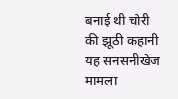बनाई थी चोरी की झूठी कहानी
यह सनसनीखेज मामला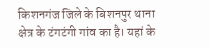किशनगंज जिले के बिशनपुर थाना क्षेत्र के टंगटंगी गांव का है। यहां के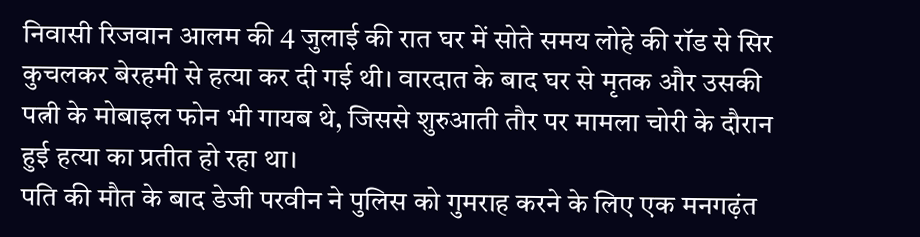निवासी रिजवान आलम की 4 जुलाई की रात घर में सोते समय लोहे की रॉड से सिर कुचलकर बेरहमी से हत्या कर दी गई थी। वारदात के बाद घर से मृतक और उसकी पत्नी के मोबाइल फोन भी गायब थे, जिससे शुरुआती तौर पर मामला चोरी के दौरान हुई हत्या का प्रतीत हो रहा था।
पति की मौत के बाद डेजी परवीन ने पुलिस को गुमराह करने के लिए एक मनगढ़ंत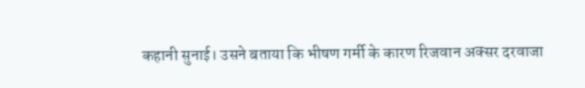कहानी सुनाई। उसने बताया कि भीषण गर्मी के कारण रिजवान अक्सर दरवाजा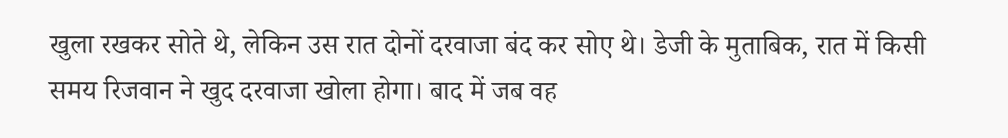खुला रखकर सोते थे, लेकिन उस रात दोनों दरवाजा बंद कर सोए थे। डेजी के मुताबिक, रात में किसी समय रिजवान ने खुद दरवाजा खोला होगा। बाद में जब वह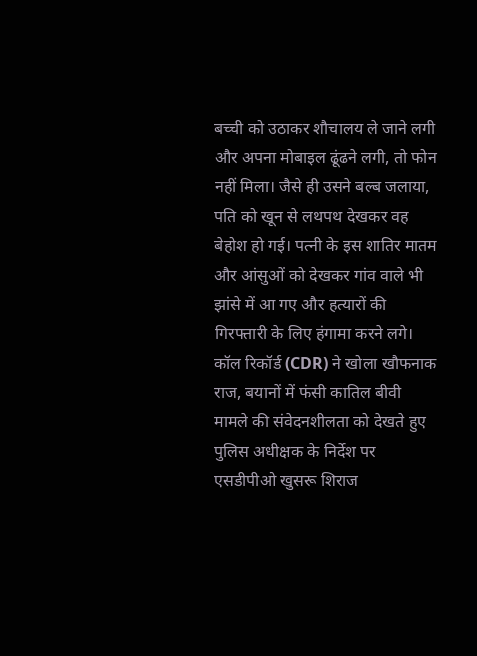बच्ची को उठाकर शौचालय ले जाने लगी और अपना मोबाइल ढूंढने लगी, तो फोन नहीं मिला। जैसे ही उसने बल्ब जलाया, पति को खून से लथपथ देखकर वह बेहोश हो गई। पत्नी के इस शातिर मातम और आंसुओं को देखकर गांव वाले भी झांसे में आ गए और हत्यारों की गिरफ्तारी के लिए हंगामा करने लगे।
कॉल रिकॉर्ड (CDR) ने खोला खौफनाक राज, बयानों में फंसी कातिल बीवी
मामले की संवेदनशीलता को देखते हुए पुलिस अधीक्षक के निर्देश पर एसडीपीओ खुसरू शिराज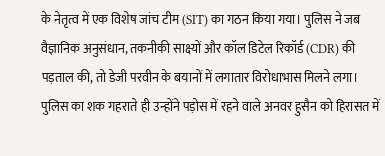के नेतृत्व में एक विशेष जांच टीम (SIT) का गठन किया गया। पुलिस ने जब वैज्ञानिक अनुसंधान, तकनीकी साक्ष्यों और कॉल डिटेल रिकॉर्ड (CDR) की पड़ताल की, तो डेजी परवीन के बयानों में लगातार विरोधाभास मिलने लगा।
पुलिस का शक गहराते ही उन्होंने पड़ोस में रहने वाले अनवर हुसैन को हिरासत में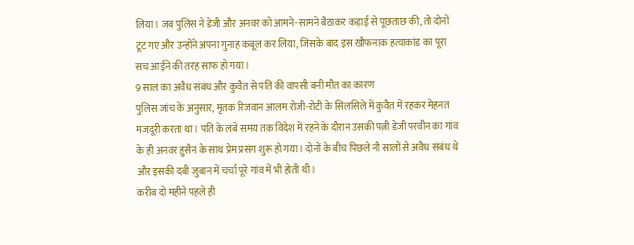लिया। जब पुलिस ने डेजी और अनवर को आमने-सामने बैठाकर कड़ाई से पूछताछ की, तो दोनों टूट गए और उन्होंने अपना गुनाह कबूल कर लिया, जिसके बाद इस खौफनाक हत्याकांड का पूरा सच आईने की तरह साफ हो गया।
9 साल का अवैध संबंध और कुवैत से पति की वापसी बनी मौत का कारण
पुलिस जांच के अनुसार, मृतक रिजवान आलम रोजी-रोटी के सिलसिले में कुवैत में रहकर मेहनत मजदूरी करता था। पति के लंबे समय तक विदेश में रहने के दौरान उसकी पत्नी डेजी परवीन का गांव के ही अनवर हुसैन के साथ प्रेम प्रसंग शुरू हो गया। दोनों के बीच पिछले नौ सालों से अवैध संबंध थे और इसकी दबी जुबान में चर्चा पूरे गांव में भी होती थी।
करीब दो महीने पहले ही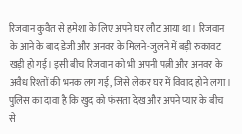रिजवान कुवैत से हमेशा के लिए अपने घर लौट आया था। रिजवान के आने के बाद डेजी और अनवर के मिलने-जुलने में बड़ी रुकावट खड़ी हो गई। इसी बीच रिजवान को भी अपनी पत्नी और अनवर के अवैध रिश्तों की भनक लग गई, जिसे लेकर घर में विवाद होने लगा। पुलिस का दावा है कि खुद को फंसता देख और अपने प्यार के बीच से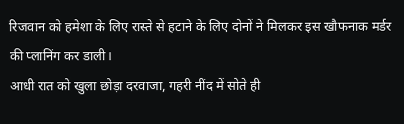रिजवान को हमेशा के लिए रास्ते से हटाने के लिए दोनों ने मिलकर इस खौफनाक मर्डर की प्लानिंग कर डाली।
आधी रात को खुला छोड़ा दरवाजा, गहरी नींद में सोते ही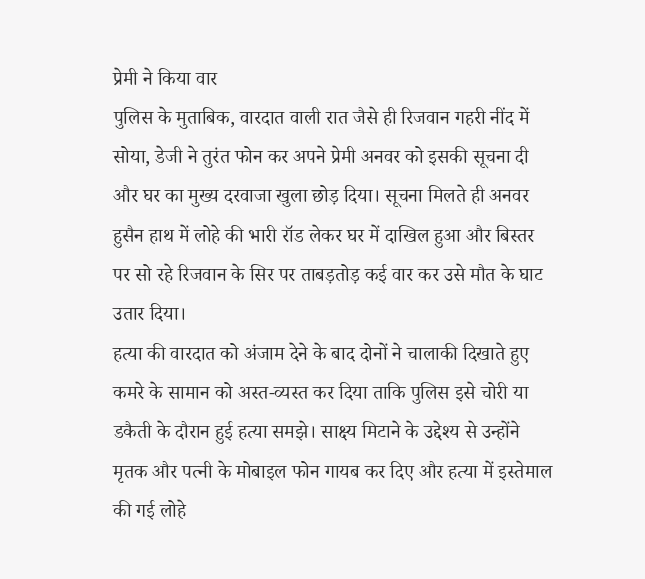प्रेमी ने किया वार
पुलिस के मुताबिक, वारदात वाली रात जैसे ही रिजवान गहरी नींद में सोया, डेजी ने तुरंत फोन कर अपने प्रेमी अनवर को इसकी सूचना दी और घर का मुख्य दरवाजा खुला छोड़ दिया। सूचना मिलते ही अनवर हुसैन हाथ में लोहे की भारी रॉड लेकर घर में दाखिल हुआ और बिस्तर पर सो रहे रिजवान के सिर पर ताबड़तोड़ कई वार कर उसे मौत के घाट उतार दिया।
हत्या की वारदात को अंजाम देने के बाद दोनों ने चालाकी दिखाते हुए कमरे के सामान को अस्त-व्यस्त कर दिया ताकि पुलिस इसे चोरी या डकैती के दौरान हुई हत्या समझे। साक्ष्य मिटाने के उद्देश्य से उन्होंने मृतक और पत्नी के मोबाइल फोन गायब कर दिए और हत्या में इस्तेमाल की गई लोहे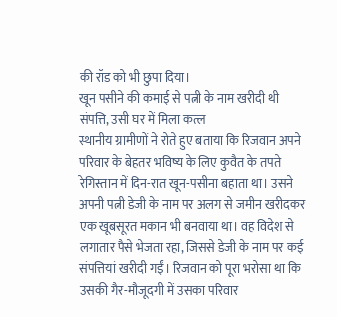की रॉड को भी छुपा दिया।
खून पसीने की कमाई से पत्नी के नाम खरीदी थी संपत्ति, उसी घर में मिला कत्ल
स्थानीय ग्रामीणों ने रोते हुए बताया कि रिजवान अपने परिवार के बेहतर भविष्य के लिए कुवैत के तपते रेगिस्तान में दिन-रात खून-पसीना बहाता था। उसने अपनी पत्नी डेजी के नाम पर अलग से जमीन खरीदकर एक खूबसूरत मकान भी बनवाया था। वह विदेश से लगातार पैसे भेजता रहा, जिससे डेजी के नाम पर कई संपत्तियां खरीदी गईं। रिजवान को पूरा भरोसा था कि उसकी गैर-मौजूदगी में उसका परिवार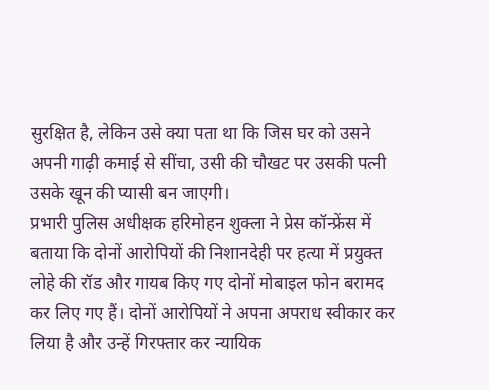सुरक्षित है, लेकिन उसे क्या पता था कि जिस घर को उसने अपनी गाढ़ी कमाई से सींचा, उसी की चौखट पर उसकी पत्नी उसके खून की प्यासी बन जाएगी।
प्रभारी पुलिस अधीक्षक हरिमोहन शुक्ला ने प्रेस कॉन्फ्रेंस में बताया कि दोनों आरोपियों की निशानदेही पर हत्या में प्रयुक्त लोहे की रॉड और गायब किए गए दोनों मोबाइल फोन बरामद कर लिए गए हैं। दोनों आरोपियों ने अपना अपराध स्वीकार कर लिया है और उन्हें गिरफ्तार कर न्यायिक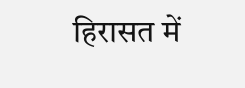हिरासत में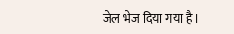जेल भेज दिया गया है।